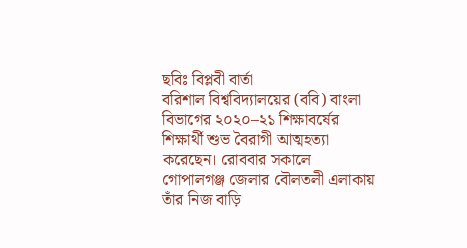ছবিঃ বিপ্লবী বার্তা
বরিশাল বিশ্ববিদ্যালয়ের (ববি) বাংলা বিভাগের ২০২০–২১ শিক্ষাবর্ষের শিক্ষার্থী শুভ বৈরাগী আত্মহত্যা করেছেন। রোববার সকালে গোপালগঞ্জ জেলার বৌলতলী এলাকায় তাঁর নিজ বাড়ি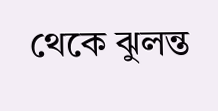থেকে ঝুলন্ত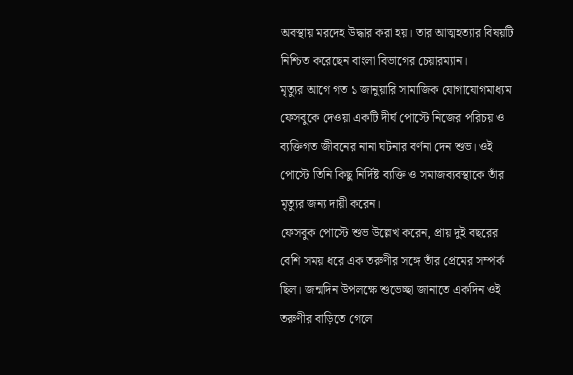অবস্থায় মরদেহ উদ্ধার করা হয়। তার আত্মহত্যার বিষয়টি নিশ্চিত করেছেন বাংলা বিভাগের চেয়ারম্যান।
মৃত্যুর আগে গত ১ জানুয়ারি সামাজিক যোগাযোগমাধ্যম ফেসবুকে দেওয়া একটি দীর্ঘ পোস্টে নিজের পরিচয় ও ব্যক্তিগত জীবনের নানা ঘটনার বর্ণনা দেন শুভ। ওই পোস্টে তিনি কিছু নির্দিষ্ট ব্যক্তি ও সমাজব্যবস্থাকে তাঁর মৃত্যুর জন্য দায়ী করেন।
ফেসবুক পোস্টে শুভ উল্লেখ করেন, প্রায় দুই বছরের বেশি সময় ধরে এক তরুণীর সঙ্গে তাঁর প্রেমের সম্পর্ক ছিল। জন্মদিন উপলক্ষে শুভেচ্ছা জানাতে একদিন ওই তরুণীর বাড়িতে গেলে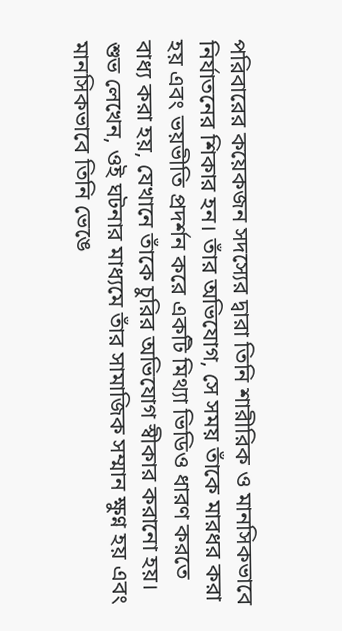পরিবারের কয়েকজন সদস্যের দ্বারা তিনি শারীরিক ও মানসিকভাবে নির্যাতনের শিকার হন। তাঁর অভিযোগ, সে সময় তাঁকে মারধর করা হয় এবং ভয়ভীতি প্রদর্শন করে একটি মিথ্যা ভিডিও ধারণ করতে বাধ্য করা হয়, যেখানে তাঁকে চুরির অভিযোগ স্বীকার করানো হয়।
শুভ লেখেন, ওই ঘটনার মাধ্যমে তাঁর সামাজিক সম্মান ক্ষুণ্ন হয় এবং মানসিকভাবে তিনি ভেঙে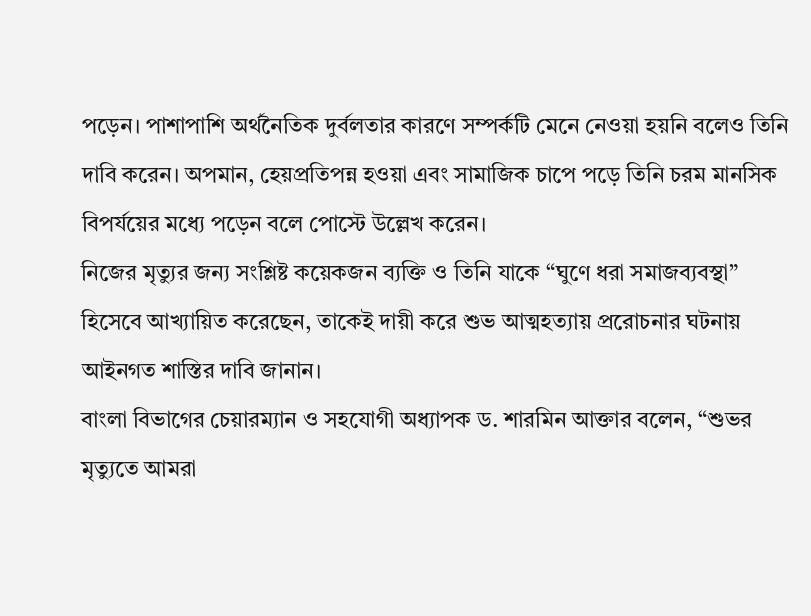পড়েন। পাশাপাশি অর্থনৈতিক দুর্বলতার কারণে সম্পর্কটি মেনে নেওয়া হয়নি বলেও তিনি দাবি করেন। অপমান, হেয়প্রতিপন্ন হওয়া এবং সামাজিক চাপে পড়ে তিনি চরম মানসিক বিপর্যয়ের মধ্যে পড়েন বলে পোস্টে উল্লেখ করেন।
নিজের মৃত্যুর জন্য সংশ্লিষ্ট কয়েকজন ব্যক্তি ও তিনি যাকে “ঘুণে ধরা সমাজব্যবস্থা” হিসেবে আখ্যায়িত করেছেন, তাকেই দায়ী করে শুভ আত্মহত্যায় প্ররোচনার ঘটনায় আইনগত শাস্তির দাবি জানান।
বাংলা বিভাগের চেয়ারম্যান ও সহযোগী অধ্যাপক ড. শারমিন আক্তার বলেন, “শুভর মৃত্যুতে আমরা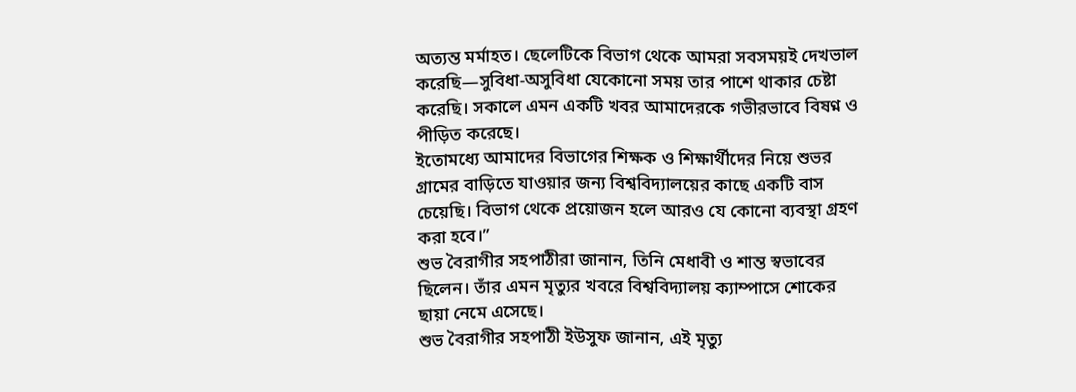অত্যন্ত মর্মাহত। ছেলেটিকে বিভাগ থেকে আমরা সবসময়ই দেখভাল করেছি—সুবিধা-অসুবিধা যেকোনো সময় তার পাশে থাকার চেষ্টা করেছি। সকালে এমন একটি খবর আমাদেরকে গভীরভাবে বিষণ্ন ও পীড়িত করেছে।
ইতোমধ্যে আমাদের বিভাগের শিক্ষক ও শিক্ষার্থীদের নিয়ে শুভর গ্রামের বাড়িতে যাওয়ার জন্য বিশ্ববিদ্যালয়ের কাছে একটি বাস চেয়েছি। বিভাগ থেকে প্রয়োজন হলে আরও যে কোনো ব্যবস্থা গ্রহণ করা হবে।”
শুভ বৈরাগীর সহপাঠীরা জানান, তিনি মেধাবী ও শান্ত স্বভাবের ছিলেন। তাঁর এমন মৃত্যুর খবরে বিশ্ববিদ্যালয় ক্যাম্পাসে শোকের ছায়া নেমে এসেছে।
শুভ বৈরাগীর সহপাঠী ইউসুফ জানান, এই মৃত্যু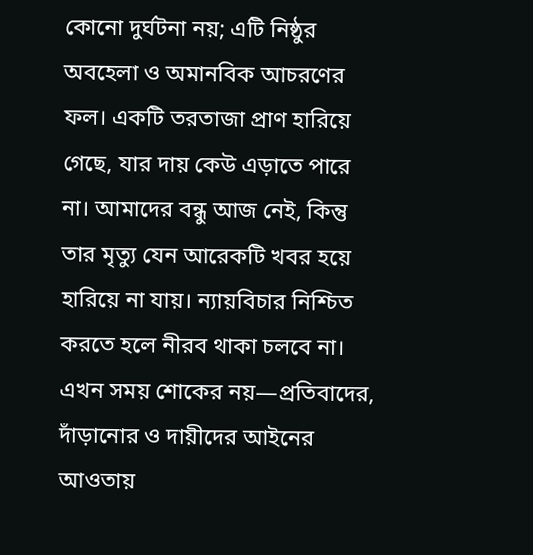কোনো দুর্ঘটনা নয়; এটি নিষ্ঠুর অবহেলা ও অমানবিক আচরণের ফল। একটি তরতাজা প্রাণ হারিয়ে গেছে, যার দায় কেউ এড়াতে পারে না। আমাদের বন্ধু আজ নেই, কিন্তু তার মৃত্যু যেন আরেকটি খবর হয়ে হারিয়ে না যায়। ন্যায়বিচার নিশ্চিত করতে হলে নীরব থাকা চলবে না। এখন সময় শোকের নয়—প্রতিবাদের, দাঁড়ানোর ও দায়ীদের আইনের আওতায়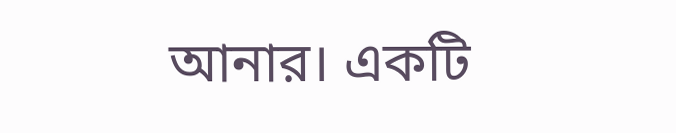আনার। একটি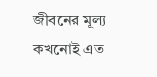জীবনের মূল্য কখনোই এত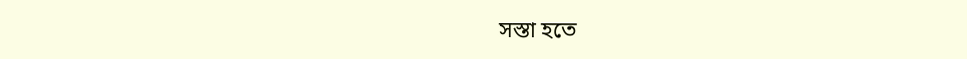সস্তা হতে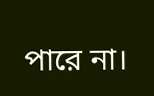পারে না।